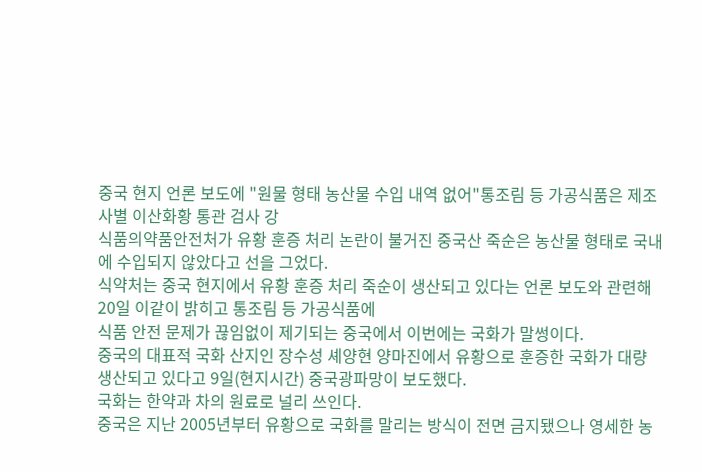중국 현지 언론 보도에 "원물 형태 농산물 수입 내역 없어"통조림 등 가공식품은 제조사별 이산화황 통관 검사 강
식품의약품안전처가 유황 훈증 처리 논란이 불거진 중국산 죽순은 농산물 형태로 국내에 수입되지 않았다고 선을 그었다.
식약처는 중국 현지에서 유황 훈증 처리 죽순이 생산되고 있다는 언론 보도와 관련해 20일 이같이 밝히고 통조림 등 가공식품에
식품 안전 문제가 끊임없이 제기되는 중국에서 이번에는 국화가 말썽이다.
중국의 대표적 국화 산지인 장수성 셰양현 양마진에서 유황으로 훈증한 국화가 대량 생산되고 있다고 9일(현지시간) 중국광파망이 보도했다.
국화는 한약과 차의 원료로 널리 쓰인다.
중국은 지난 2005년부터 유황으로 국화를 말리는 방식이 전면 금지됐으나 영세한 농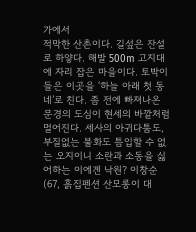가에서
적막한 산촌이다. 길섶은 잔설로 하얗다. 해발 500m 고지대에 자리 잡은 마을이다. 토박이들은 이곳을 ‘하늘 아래 첫 동네’로 친다. 좀 전에 빠져나온 문경의 도심이 현세의 바깥처럼 멀어진다. 세사의 아귀다툼도, 부질없는 불화도 틈입할 수 없는 오지이니 소란과 소동을 싫어하는 이에겐 낙원? 이창순(67, 흙집펜션 산모롱이 대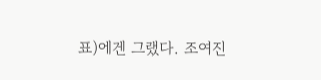표)에겐 그랬다. 조여진